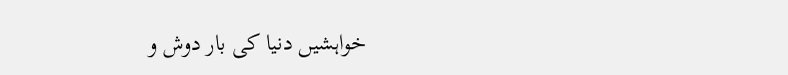خواہشیں دنیا کی بار دوش و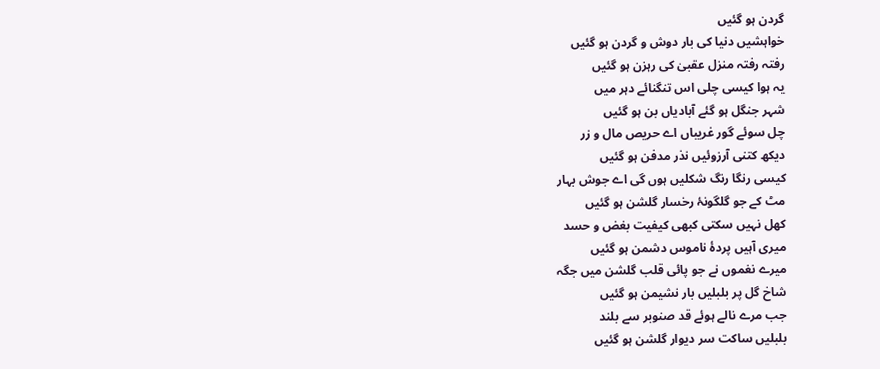گردن ہو گئیں
خواہشیں دنیا کی بار دوش و گردن ہو گئیں
رفتہ رفتہ منزل عقبیٰ کی رہزن ہو گئیں
یہ ہوا کیسی چلی اس تنگنائے دہر میں
شہر جنگل ہو گئے آبادیاں بن ہو گئیں
چل سوئے گور غریباں اے حریص مال و زر
دیکھ کتنی آرزوئیں نذر مدفن ہو گئیں
کیسی رنگا رنگ شکلیں ہوں گی اے جوش بہار
مٹ کے جو گلگونۂ رخسار گلشن ہو گئیں
کھل نہیں سکتی کبھی کیفیت بغض و حسد
میری آہیں پردۂ ناموس دشمن ہو گئیں
میرے نغموں نے جو پائی قلب گلشن میں جگہ
شاخ گل پر بلبلیں بار نشیمن ہو گئیں
جب مرے نالے ہوئے قد صنوبر سے بلند
بلبلیں ساکت سر دیوار گلشن ہو گئیں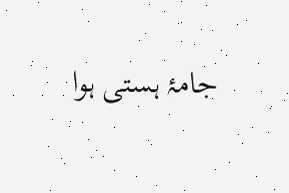جامۂ ہستی ہوا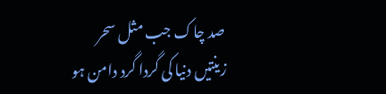صد چاک جب مثل سحر
زینتیں دنیا کی گردا گرد دامن ہو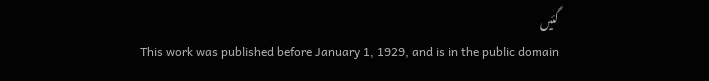گئیں
This work was published before January 1, 1929, and is in the public domain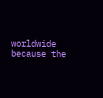worldwide because the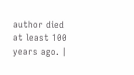author died at least 100 years ago. |